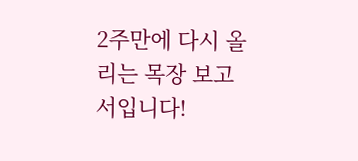2주만에 다시 올리는 목장 보고서입니다!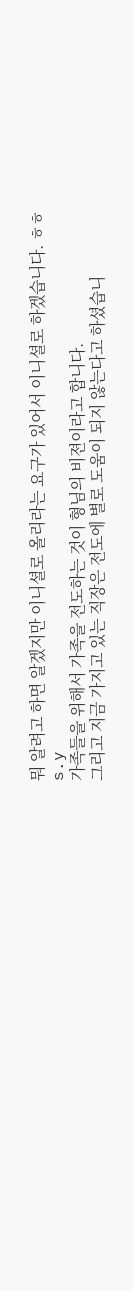뭐 알려고 하면 알겠지만 이니셜로 올리라는 요구가 있어서 이니셜로 하겠습니다. ㅎㅎ
s.y
가족들을 위해서 가족을 전도하는 것이 형님의 비젼이라고 합니다.
그리고 지금 가지고 있는 직장은 전도에 별로 도움이 되지 않는다고 하셨습니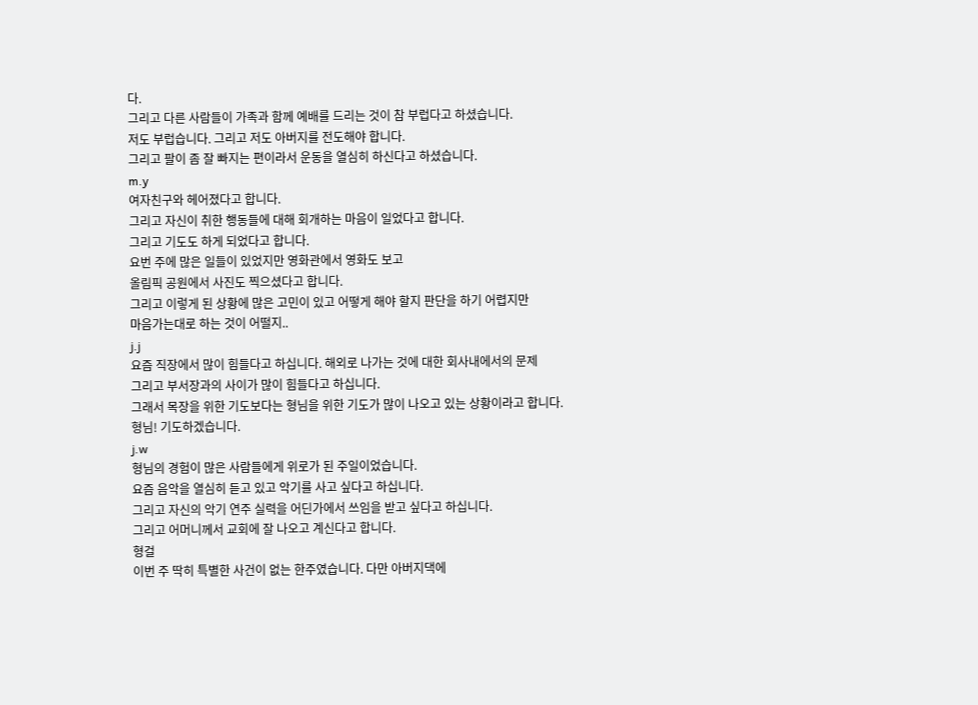다.
그리고 다른 사람들이 가족과 함께 예배를 드리는 것이 참 부럽다고 하셨습니다.
저도 부럽습니다. 그리고 저도 아버지를 전도해야 합니다.
그리고 팔이 좀 잘 빠지는 편이라서 운동을 열심히 하신다고 하셨습니다.
m.y
여자친구와 헤어졌다고 합니다.
그리고 자신이 취한 행동들에 대해 회개하는 마음이 일었다고 합니다.
그리고 기도도 하게 되었다고 합니다.
요번 주에 많은 일들이 있었지만 영화관에서 영화도 보고
올림픽 공원에서 사진도 찍으셨다고 합니다.
그리고 이렇게 된 상황에 많은 고민이 있고 어떻게 해야 할지 판단을 하기 어렵지만
마음가는대로 하는 것이 어떨지..
j.j
요즘 직장에서 많이 힘들다고 하십니다. 해외로 나가는 것에 대한 회사내에서의 문제
그리고 부서장과의 사이가 많이 힘들다고 하십니다.
그래서 목장을 위한 기도보다는 형님을 위한 기도가 많이 나오고 있는 상황이라고 합니다.
형님! 기도하겠습니다.
j.w
형님의 경험이 많은 사람들에게 위로가 된 주일이었습니다.
요즘 음악을 열심히 듣고 있고 악기를 사고 싶다고 하십니다.
그리고 자신의 악기 연주 실력을 어딘가에서 쓰임을 받고 싶다고 하십니다.
그리고 어머니께서 교회에 잘 나오고 계신다고 합니다.
형걸
이번 주 딱히 특별한 사건이 없는 한주였습니다. 다만 아버지댁에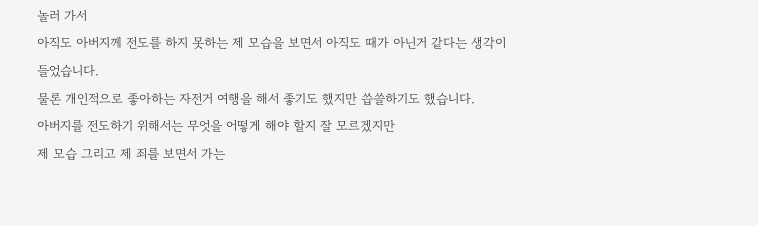놀러 가서
아직도 아버지께 전도를 하지 못하는 제 모습을 보면서 아직도 때가 아닌거 같다는 생각이 들었습니다.
물론 개인적으로 좋아하는 자전거 여행을 해서 좋기도 했지만 씁쓸하기도 했습니다.
아버지를 전도하기 위해서는 무엇을 어떻게 해야 할지 잘 모르겠지만
제 모습 그리고 제 죄를 보면서 가는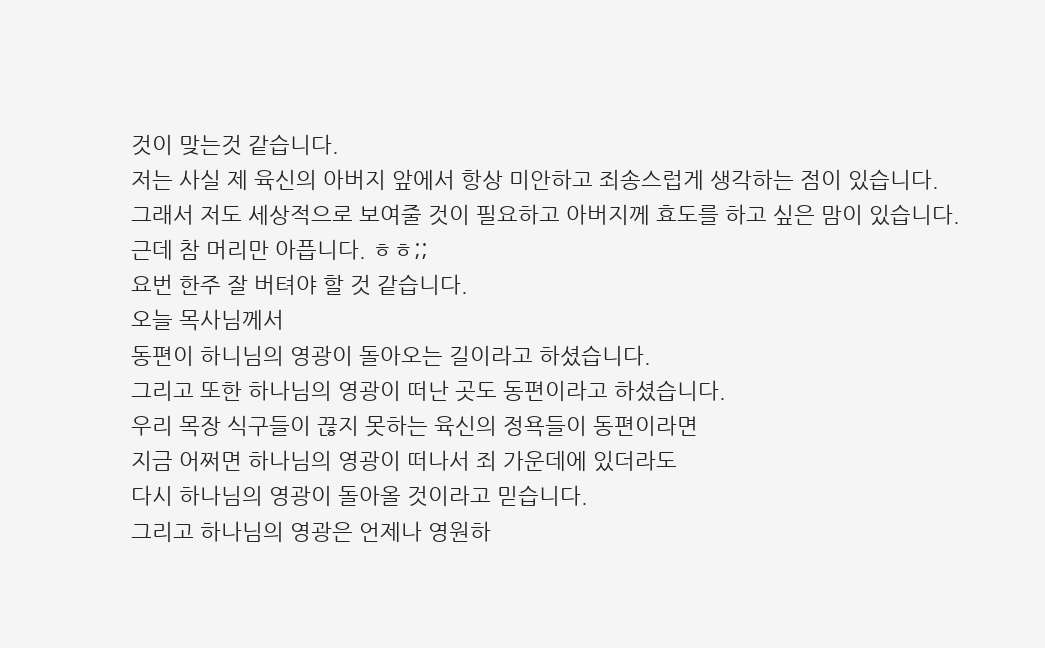것이 맞는것 같습니다.
저는 사실 제 육신의 아버지 앞에서 항상 미안하고 죄송스럽게 생각하는 점이 있습니다.
그래서 저도 세상적으로 보여줄 것이 필요하고 아버지께 효도를 하고 싶은 맘이 있습니다.
근데 참 머리만 아픕니다. ㅎㅎ;;
요번 한주 잘 버텨야 할 것 같습니다.
오늘 목사님께서
동편이 하니님의 영광이 돌아오는 길이라고 하셨습니다.
그리고 또한 하나님의 영광이 떠난 곳도 동편이라고 하셨습니다.
우리 목장 식구들이 끊지 못하는 육신의 정욕들이 동편이라면
지금 어쩌면 하나님의 영광이 떠나서 죄 가운데에 있더라도
다시 하나님의 영광이 돌아올 것이라고 믿습니다.
그리고 하나님의 영광은 언제나 영원하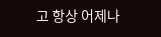고 항상 어제나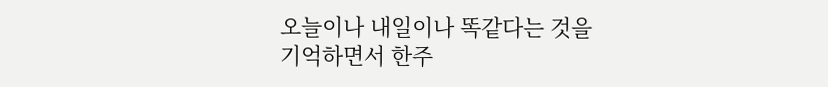오늘이나 내일이나 똑같다는 것을
기억하면서 한주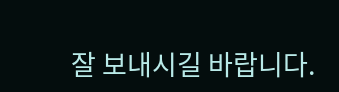잘 보내시길 바랍니다.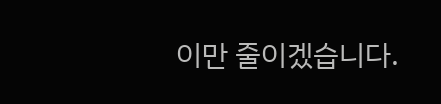이만 줄이겠습니다.